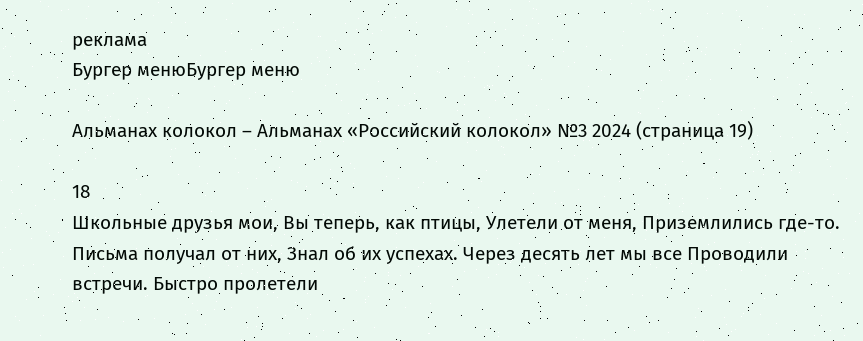реклама
Бургер менюБургер меню

Альманах колокол – Альманах «Российский колокол» №3 2024 (страница 19)

18
Школьные друзья мои, Вы теперь, как птицы, Улетели от меня, Приземлились где-то. Письма получал от них, Знал об их успехах. Через десять лет мы все Проводили встречи. Быстро пролетели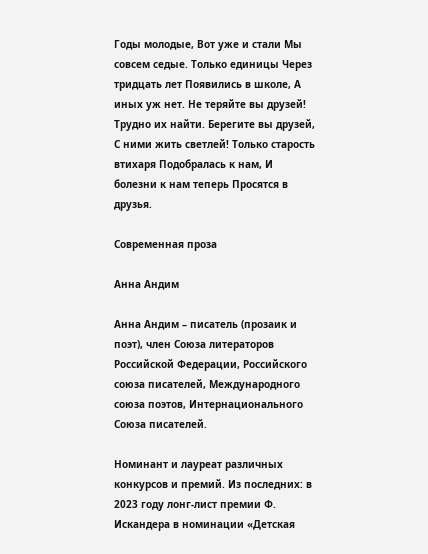Годы молодые, Вот уже и стали Мы совсем седые. Только единицы Через тридцать лет Появились в школе, А иных уж нет. Не теряйте вы друзей! Трудно их найти. Берегите вы друзей, С ними жить светлей! Только старость втихаря Подобралась к нам, И болезни к нам теперь Просятся в друзья.

Современная проза

Анна Андим

Анна Андим – писатель (прозаик и поэт), член Союза литераторов Российской Федерации, Российского союза писателей, Международного союза поэтов, Интернационального Союза писателей.

Номинант и лауреат различных конкурсов и премий. Из последних: в 2023 году лонг-лист премии Ф. Искандера в номинации «Детская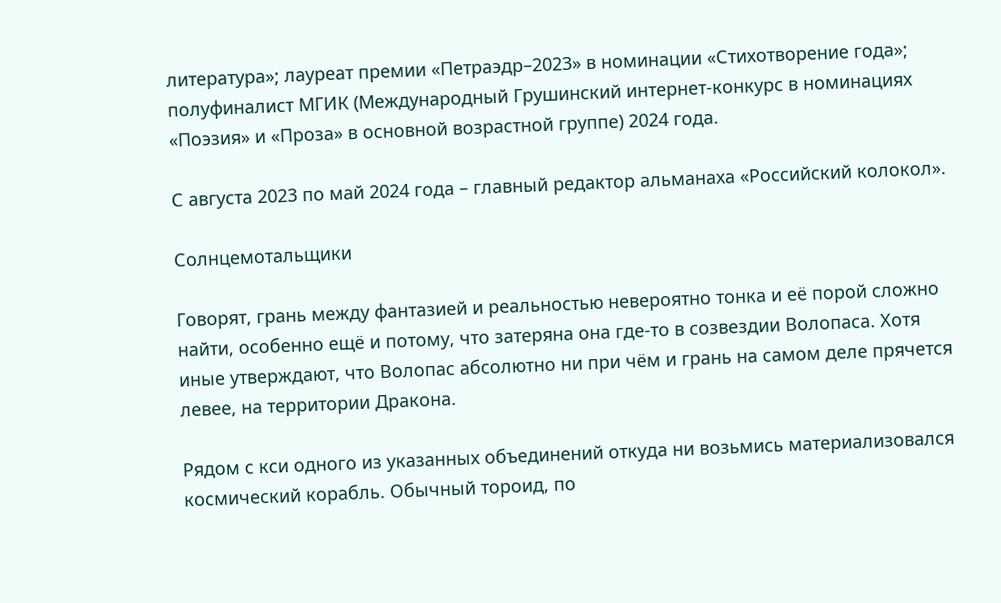литература»; лауреат премии «Петраэдр–2023» в номинации «Стихотворение года»; полуфиналист МГИК (Международный Грушинский интернет-конкурс в номинациях «Поэзия» и «Проза» в основной возрастной группе) 2024 года.

С августа 2023 по май 2024 года – главный редактор альманаха «Российский колокол».

Солнцемотальщики

Говорят, грань между фантазией и реальностью невероятно тонка и её порой сложно найти, особенно ещё и потому, что затеряна она где-то в созвездии Волопаса. Хотя иные утверждают, что Волопас абсолютно ни при чём и грань на самом деле прячется левее, на территории Дракона.

Рядом с кси одного из указанных объединений откуда ни возьмись материализовался космический корабль. Обычный тороид, по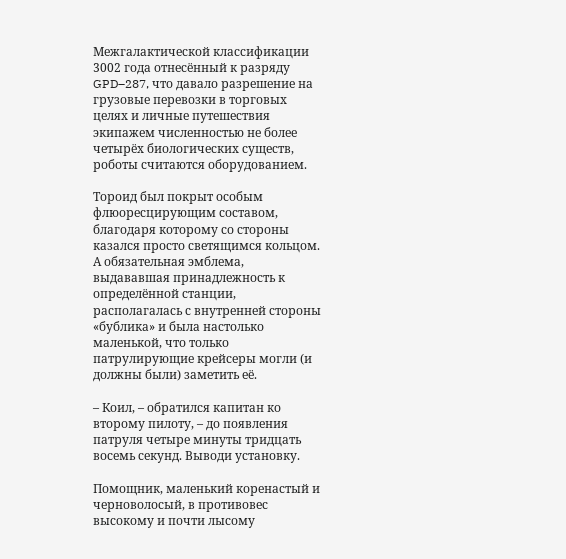Межгалактической классификации 3002 года отнесённый к разряду GPD–287, что давало разрешение на грузовые перевозки в торговых целях и личные путешествия экипажем численностью не более четырёх биологических существ, роботы считаются оборудованием.

Тороид был покрыт особым флюоресцирующим составом, благодаря которому со стороны казался просто светящимся кольцом. А обязательная эмблема, выдававшая принадлежность к определённой станции, располагалась с внутренней стороны «бублика» и была настолько маленькой, что только патрулирующие крейсеры могли (и должны были) заметить её.

– Коил, – обратился капитан ко второму пилоту, – до появления патруля четыре минуты тридцать восемь секунд. Выводи установку.

Помощник, маленький коренастый и черноволосый, в противовес высокому и почти лысому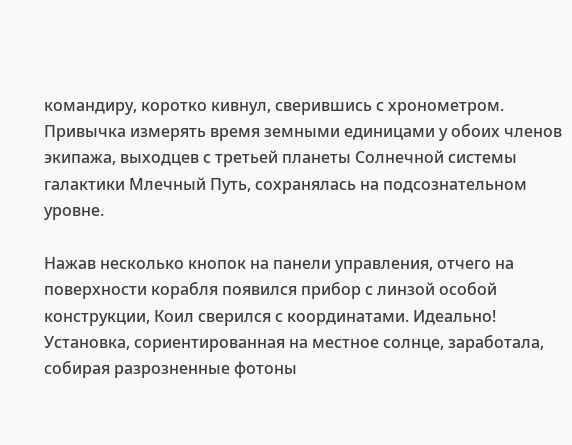командиру, коротко кивнул, сверившись с хронометром. Привычка измерять время земными единицами у обоих членов экипажа, выходцев с третьей планеты Солнечной системы галактики Млечный Путь, сохранялась на подсознательном уровне.

Нажав несколько кнопок на панели управления, отчего на поверхности корабля появился прибор с линзой особой конструкции, Коил сверился с координатами. Идеально! Установка, сориентированная на местное солнце, заработала, собирая разрозненные фотоны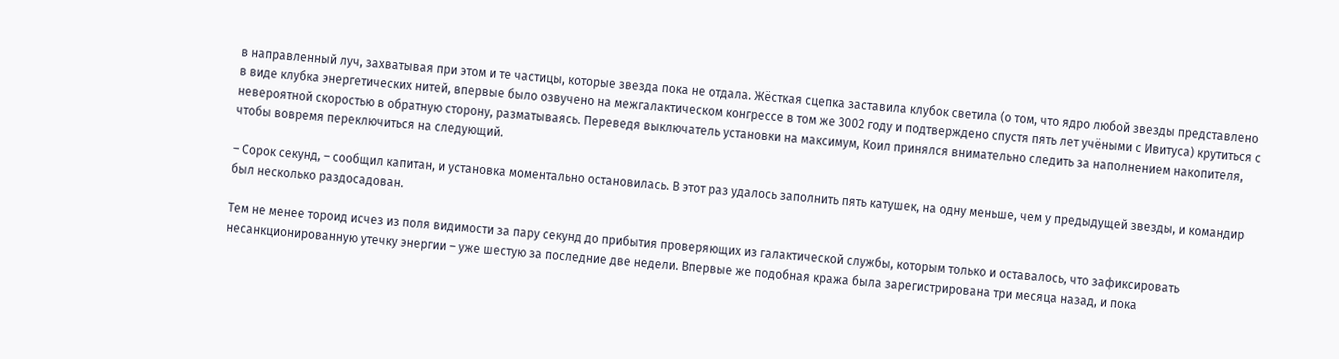в направленный луч, захватывая при этом и те частицы, которые звезда пока не отдала. Жёсткая сцепка заставила клубок светила (о том, что ядро любой звезды представлено в виде клубка энергетических нитей, впервые было озвучено на межгалактическом конгрессе в том же 3002 году и подтверждено спустя пять лет учёными с Ивитуса) крутиться с невероятной скоростью в обратную сторону, разматываясь. Переведя выключатель установки на максимум, Коил принялся внимательно следить за наполнением накопителя, чтобы вовремя переключиться на следующий.

– Сорок секунд, – сообщил капитан, и установка моментально остановилась. В этот раз удалось заполнить пять катушек, на одну меньше, чем у предыдущей звезды, и командир был несколько раздосадован.

Тем не менее тороид исчез из поля видимости за пару секунд до прибытия проверяющих из галактической службы, которым только и оставалось, что зафиксировать несанкционированную утечку энергии – уже шестую за последние две недели. Впервые же подобная кража была зарегистрирована три месяца назад, и пока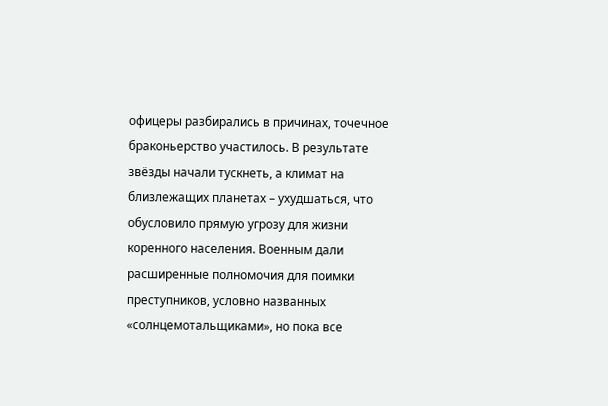офицеры разбирались в причинах, точечное браконьерство участилось. В результате звёзды начали тускнеть, а климат на близлежащих планетах – ухудшаться, что обусловило прямую угрозу для жизни коренного населения. Военным дали расширенные полномочия для поимки преступников, условно названных «солнцемотальщиками», но пока все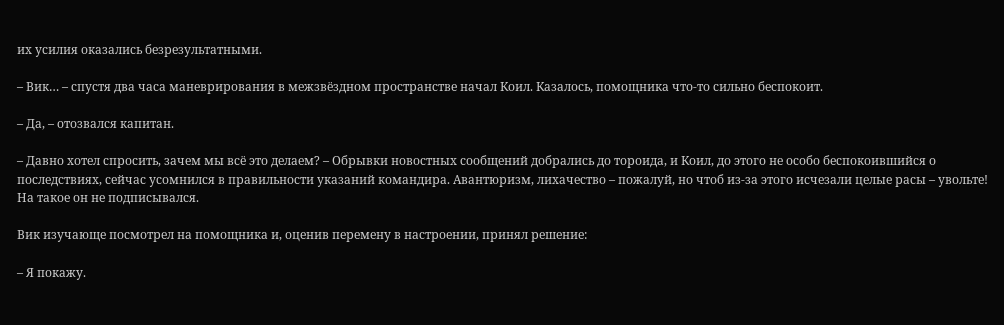их усилия оказались безрезультатными.

– Вик… – спустя два часа маневрирования в межзвёздном пространстве начал Коил. Казалось, помощника что-то сильно беспокоит.

– Да, – отозвался капитан.

– Давно хотел спросить, зачем мы всё это делаем? – Обрывки новостных сообщений добрались до тороида, и Коил, до этого не особо беспокоившийся о последствиях, сейчас усомнился в правильности указаний командира. Авантюризм, лихачество – пожалуй, но чтоб из-за этого исчезали целые расы – увольте! На такое он не подписывался.

Вик изучающе посмотрел на помощника и, оценив перемену в настроении, принял решение:

– Я покажу.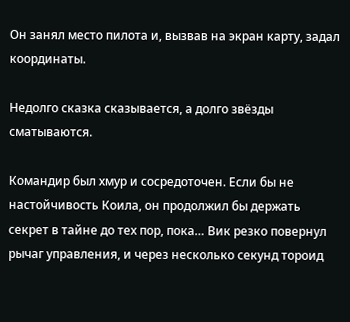Он занял место пилота и, вызвав на экран карту, задал координаты.

Недолго сказка сказывается, а долго звёзды сматываются.

Командир был хмур и сосредоточен. Если бы не настойчивость Коила, он продолжил бы держать секрет в тайне до тех пор, пока… Вик резко повернул рычаг управления, и через несколько секунд тороид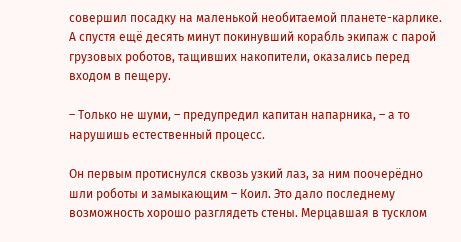совершил посадку на маленькой необитаемой планете-карлике. А спустя ещё десять минут покинувший корабль экипаж с парой грузовых роботов, тащивших накопители, оказались перед входом в пещеру.

– Только не шуми, – предупредил капитан напарника, – а то нарушишь естественный процесс.

Он первым протиснулся сквозь узкий лаз, за ним поочерёдно шли роботы и замыкающим – Коил. Это дало последнему возможность хорошо разглядеть стены. Мерцавшая в тусклом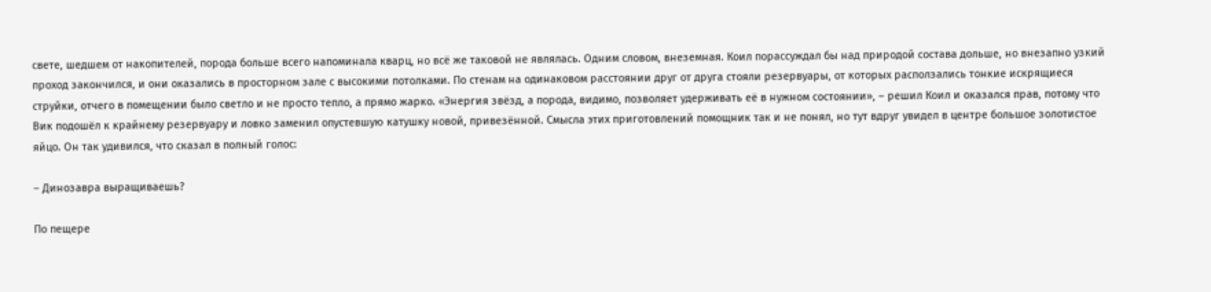свете, шедшем от накопителей, порода больше всего напоминала кварц, но всё же таковой не являлась. Одним словом, внеземная. Коил порассуждал бы над природой состава дольше, но внезапно узкий проход закончился, и они оказались в просторном зале с высокими потолками. По стенам на одинаковом расстоянии друг от друга стояли резервуары, от которых расползались тонкие искрящиеся струйки, отчего в помещении было светло и не просто тепло, а прямо жарко. «Энергия звёзд, а порода, видимо, позволяет удерживать её в нужном состоянии», – решил Коил и оказался прав, потому что Вик подошёл к крайнему резервуару и ловко заменил опустевшую катушку новой, привезённой. Смысла этих приготовлений помощник так и не понял, но тут вдруг увидел в центре большое золотистое яйцо. Он так удивился, что сказал в полный голос:

– Динозавра выращиваешь?

По пещере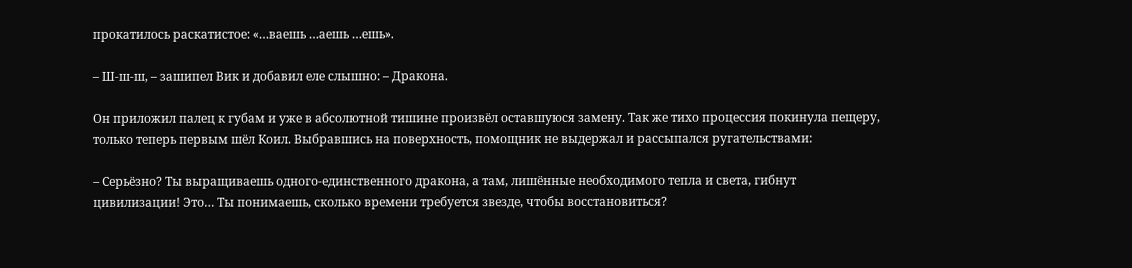прокатилось раскатистое: «…ваешь …аешь …ешь».

– Ш-ш-ш, – зашипел Вик и добавил еле слышно: – Дракона.

Он приложил палец к губам и уже в абсолютной тишине произвёл оставшуюся замену. Так же тихо процессия покинула пещеру, только теперь первым шёл Коил. Выбравшись на поверхность, помощник не выдержал и рассыпался ругательствами:

– Серьёзно? Ты выращиваешь одного-единственного дракона, а там, лишённые необходимого тепла и света, гибнут цивилизации! Это… Ты понимаешь, сколько времени требуется звезде, чтобы восстановиться?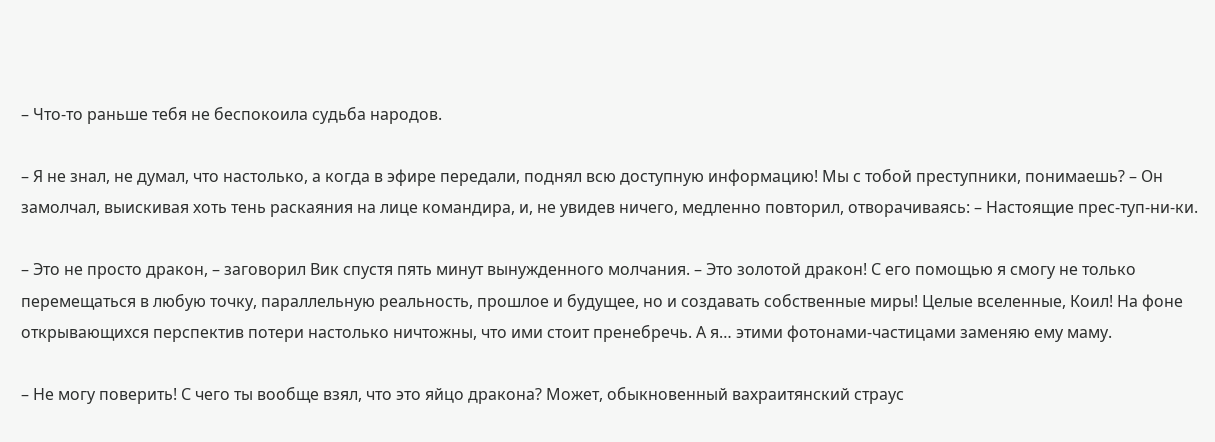– Что-то раньше тебя не беспокоила судьба народов.

– Я не знал, не думал, что настолько, а когда в эфире передали, поднял всю доступную информацию! Мы с тобой преступники, понимаешь? – Он замолчал, выискивая хоть тень раскаяния на лице командира, и, не увидев ничего, медленно повторил, отворачиваясь: – Настоящие прес-туп-ни-ки.

– Это не просто дракон, – заговорил Вик спустя пять минут вынужденного молчания. – Это золотой дракон! С его помощью я смогу не только перемещаться в любую точку, параллельную реальность, прошлое и будущее, но и создавать собственные миры! Целые вселенные, Коил! На фоне открывающихся перспектив потери настолько ничтожны, что ими стоит пренебречь. А я… этими фотонами-частицами заменяю ему маму.

– Не могу поверить! С чего ты вообще взял, что это яйцо дракона? Может, обыкновенный вахраитянский страус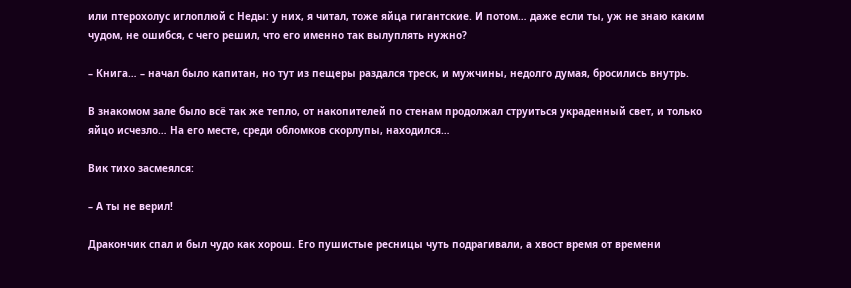или птерохолус иглоплюй с Неды: у них, я читал, тоже яйца гигантские. И потом… даже если ты, уж не знаю каким чудом, не ошибся, с чего решил, что его именно так вылуплять нужно?

– Книга… – начал было капитан, но тут из пещеры раздался треск, и мужчины, недолго думая, бросились внутрь.

В знакомом зале было всё так же тепло, от накопителей по стенам продолжал струиться украденный свет, и только яйцо исчезло… На его месте, среди обломков скорлупы, находился…

Вик тихо засмеялся:

– А ты не верил!

Дракончик спал и был чудо как хорош. Его пушистые ресницы чуть подрагивали, а хвост время от времени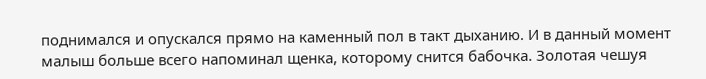поднимался и опускался прямо на каменный пол в такт дыханию. И в данный момент малыш больше всего напоминал щенка, которому снится бабочка. Золотая чешуя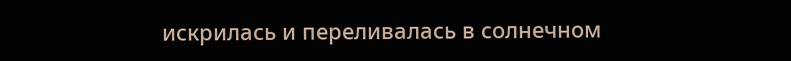искрилась и переливалась в солнечном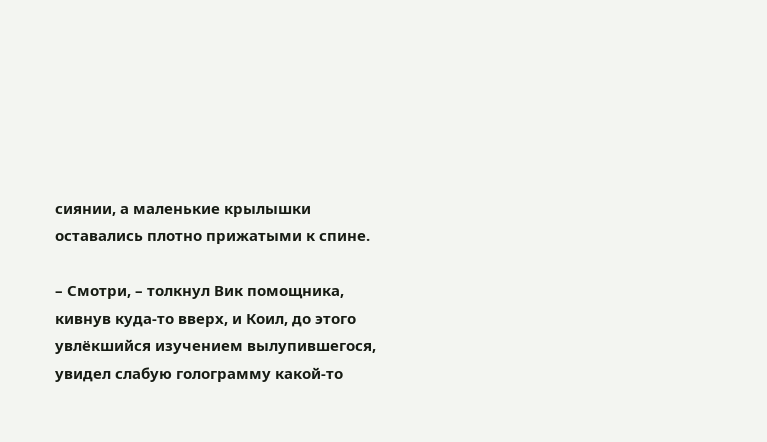сиянии, а маленькие крылышки оставались плотно прижатыми к спине.

– Смотри, – толкнул Вик помощника, кивнув куда-то вверх, и Коил, до этого увлёкшийся изучением вылупившегося, увидел слабую голограмму какой-то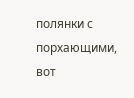полянки с порхающими, вот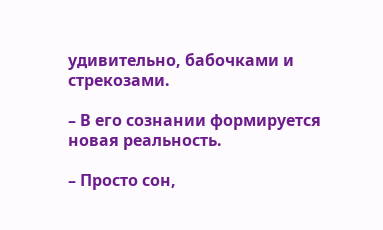удивительно, бабочками и стрекозами.

– В его сознании формируется новая реальность.

– Просто сон,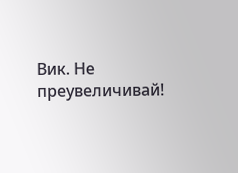Вик. Не преувеличивай!